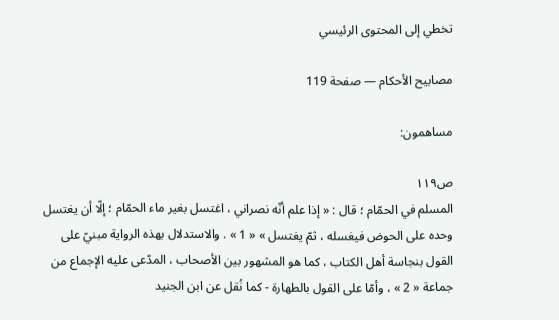تخطي إلى المحتوى الرئيسي

مصابيح الأحكام — صفحة 119

مساهمون:

ص١١٩
المسلم في الحمّام ؛ قال : « إذا علم أنّه نصراني ، اغتسل بغير ماء الحمّام ؛ إلّا أن يغتسل وحده على الحوض فيغسله ، ثمّ يغتسل » « 1 » . والاستدلال بهذه الرواية مبنيّ على القول بنجاسة أهل الكتاب ، كما هو المشهور بين الأصحاب ، المدّعى عليه الإجماع من جماعة « 2 » ، وأمّا على القول بالطهارة - كما نُقل عن ابن الجنيد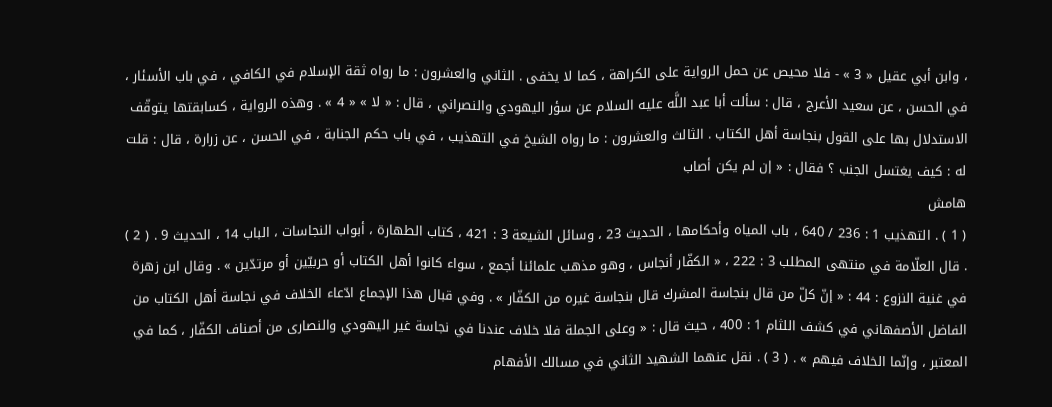، وابن أبي عقيل « 3 » - فلا محيص عن حمل الرواية على الكراهة ، كما لا يخفى . الثاني والعشرون : ما رواه ثقة الإسلام في الكافي ، في باب الأسئار ، في الحسن ، عن سعيد الأعرج ، قال : سألت أبا عبد اللَّه عليه السلام عن سؤر اليهودي والنصراني ، قال : « لا » « 4 » . وهذه الرواية ، كسابقتها يتوقّف الاستدلال بها على القول بنجاسة أهل الكتاب . الثالث والعشرون : ما رواه الشيخ في التهذيب ، في باب حكم الجنابة ، في الحسن ، عن زرارة ، قال : قلت له : كيف يغتسل الجنب ؟ فقال : « إن لم يكن أصاب
هامش
( 1 ) . التهذيب 1 : 236 / 640 ، باب المياه وأحكامها ، الحديث 23 ، وسائل الشيعة 3 : 421 ، كتاب الطهارة ، أبواب النجاسات ، الباب 14 ، الحديث 9 . ( 2 ) . قال العلّامة في منتهى المطلب 3 : 222 ، « الكفّار أنجاس ، وهو مذهب علمائنا أجمع ، سواء كانوا أهل الكتاب أو حربيّين أو مرتدّين » . وقال ابن زهرة في غنية النزوع : 44 : « إنّ كلّ من قال بنجاسة المشرك قال بنجاسة غيره من الكفّار » . وفي قبال هذا الإجماع ادّعاء الخلاف في نجاسة أهل الكتاب من الفاضل الأصفهاني في كشف اللثام 1 : 400 ، حيث قال : « وعلى الجملة فلا خلاف عندنا في نجاسة غير اليهودي والنصارى من أصناف الكفّار ، كما في المعتبر ، وإنّما الخلاف فيهم » . ( 3 ) . نقل عنهما الشهيد الثاني في مسالك الأفهام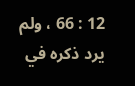12 : 66 ، ولم يرد ذكره في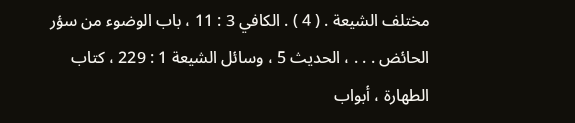مختلف الشيعة . ( 4 ) . الكافي 3 : 11 ، باب الوضوء من سؤر الحائض . . . ، الحديث 5 ، وسائل الشيعة 1 : 229 ، كتاب الطهارة ، أبواب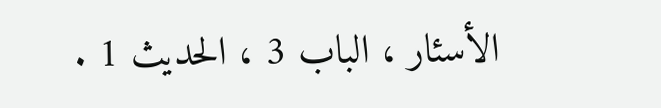الأسئار ، الباب 3 ، الحديث 1 .